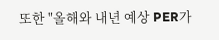또한 "올해와 내년 예상 PER가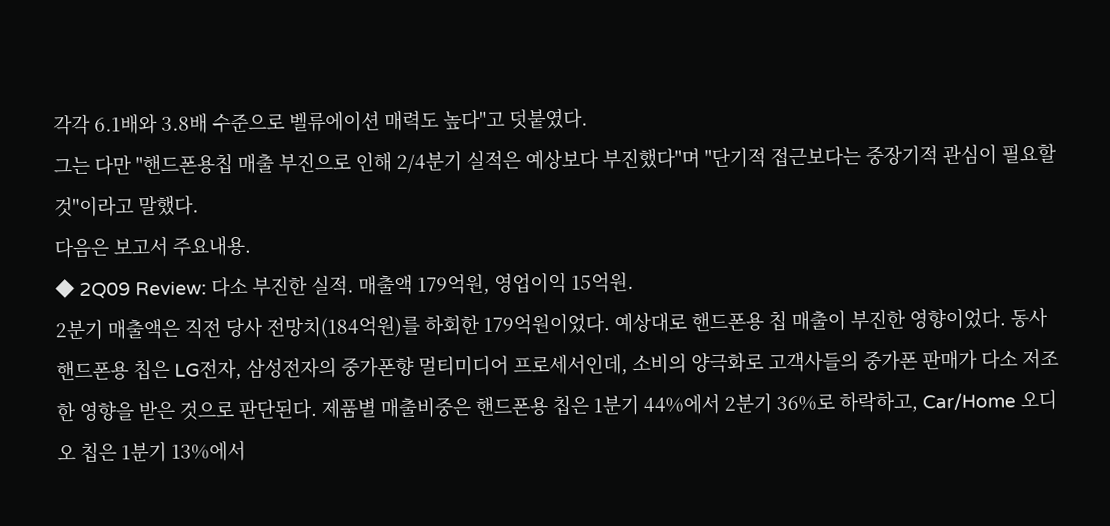각각 6.1배와 3.8배 수준으로 벨류에이션 매력도 높다"고 덧붙였다.
그는 다만 "핸드폰용칩 매출 부진으로 인해 2/4분기 실적은 예상보다 부진했다"며 "단기적 접근보다는 중장기적 관심이 필요할 것"이라고 말했다.
다음은 보고서 주요내용.
◆ 2Q09 Review: 다소 부진한 실적. 매출액 179억원, 영업이익 15억원.
2분기 매출액은 직전 당사 전망치(184억원)를 하회한 179억원이었다. 예상대로 핸드폰용 칩 매출이 부진한 영향이었다. 동사 핸드폰용 칩은 LG전자, 삼성전자의 중가폰향 멀티미디어 프로세서인데, 소비의 양극화로 고객사들의 중가폰 판매가 다소 저조한 영향을 받은 것으로 판단된다. 제품별 매출비중은 핸드폰용 칩은 1분기 44%에서 2분기 36%로 하락하고, Car/Home 오디오 칩은 1분기 13%에서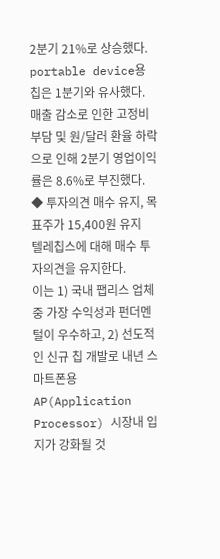2분기 21%로 상승했다. portable device용 칩은 1분기와 유사했다.
매출 감소로 인한 고정비 부담 및 원/달러 환율 하락으로 인해 2분기 영업이익률은 8.6%로 부진했다.
◆ 투자의견 매수 유지, 목표주가 15,400원 유지
텔레칩스에 대해 매수 투자의견을 유지한다.
이는 1) 국내 팹리스 업체중 가장 수익성과 펀더멘털이 우수하고, 2) 선도적인 신규 칩 개발로 내년 스마트폰용 AP(Application Processor) 시장내 입지가 강화될 것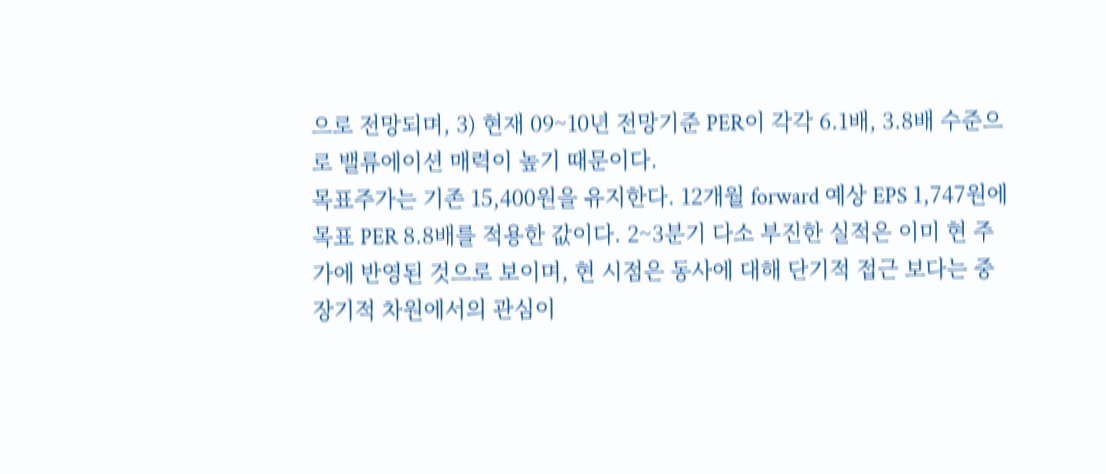으로 전망되며, 3) 현재 09~10년 전망기준 PER이 각각 6.1배, 3.8배 수준으로 밸류에이션 매력이 높기 때문이다.
목표주가는 기존 15,400원을 유지한다. 12개월 forward 예상 EPS 1,747원에 목표 PER 8.8배를 적용한 값이다. 2~3분기 다소 부진한 실적은 이미 현 주가에 반영된 것으로 보이며, 현 시점은 동사에 대해 단기적 접근 보다는 중장기적 차원에서의 관심이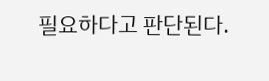필요하다고 판단된다.